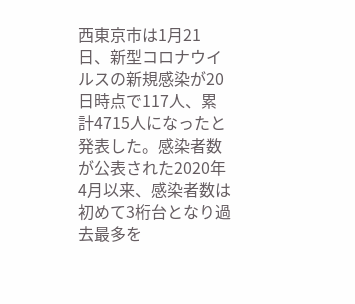西東京市は1月21日、新型コロナウイルスの新規感染が20日時点で117人、累計4715人になったと発表した。感染者数が公表された2020年4月以来、感染者数は初めて3桁台となり過去最多を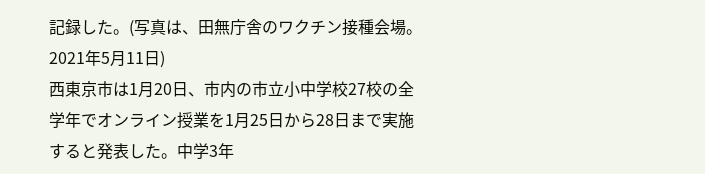記録した。(写真は、田無庁舎のワクチン接種会場。2021年5月11日)
西東京市は1月20日、市内の市立小中学校27校の全学年でオンライン授業を1月25日から28日まで実施すると発表した。中学3年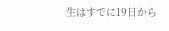生はすでに19日から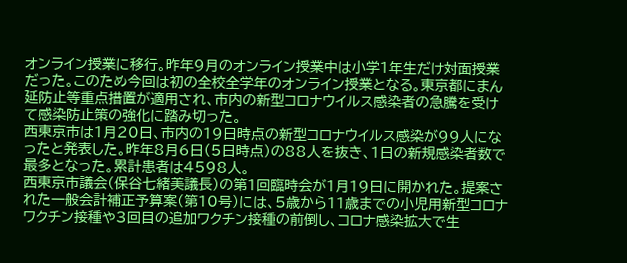オンライン授業に移行。昨年9月のオンライン授業中は小学1年生だけ対面授業だった。このため今回は初の全校全学年のオンライン授業となる。東京都にまん延防止等重点措置が適用され、市内の新型コロナウイルス感染者の急騰を受けて感染防止策の強化に踏み切った。
西東京市は1月20日、市内の19日時点の新型コロナウイルス感染が99人になったと発表した。昨年8月6日(5日時点)の88人を抜き、1日の新規感染者数で最多となった。累計患者は4598人。
西東京市議会(保谷七緒美議長)の第1回臨時会が1月19日に開かれた。提案された一般会計補正予算案(第10号)には、5歳から11歳までの小児用新型コロナワクチン接種や3回目の追加ワクチン接種の前倒し、コロナ感染拡大で生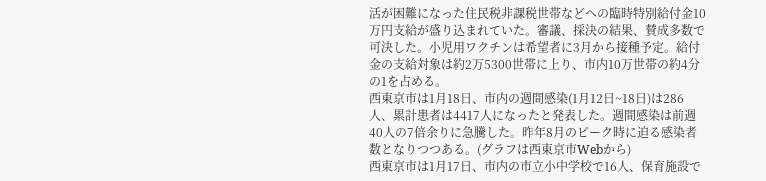活が困難になった住民税非課税世帯などへの臨時特別給付金10万円支給が盛り込まれていた。審議、採決の結果、賛成多数で可決した。小児用ワクチンは希望者に3月から接種予定。給付金の支給対象は約2万5300世帯に上り、市内10万世帯の約4分の1を占める。
西東京市は1月18日、市内の週間感染(1月12日~18日)は286人、累計患者は4417人になったと発表した。週間感染は前週40人の7倍余りに急騰した。昨年8月のピーク時に迫る感染者数となりつつある。(グラフは西東京市Webから)
西東京市は1月17日、市内の市立小中学校で16人、保育施設で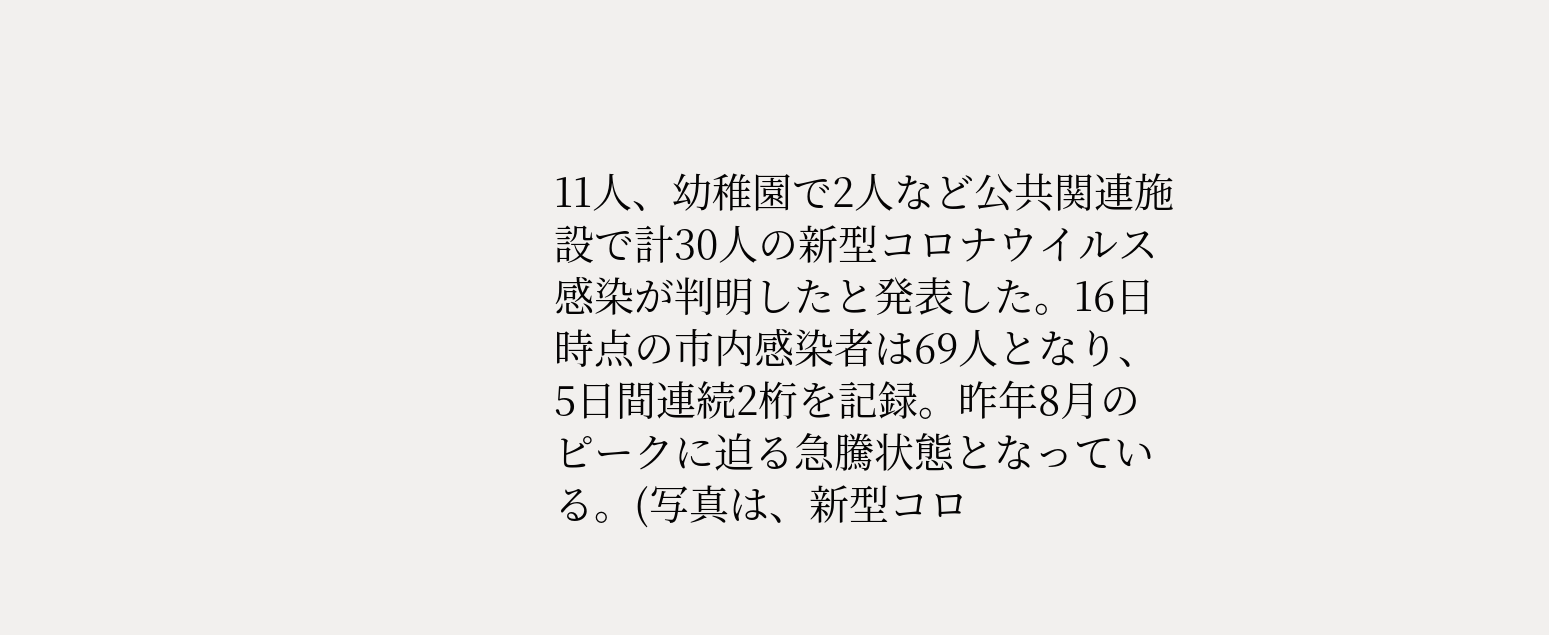11人、幼稚園で2人など公共関連施設で計30人の新型コロナウイルス感染が判明したと発表した。16日時点の市内感染者は69人となり、5日間連続2桁を記録。昨年8月のピークに迫る急騰状態となっている。(写真は、新型コロ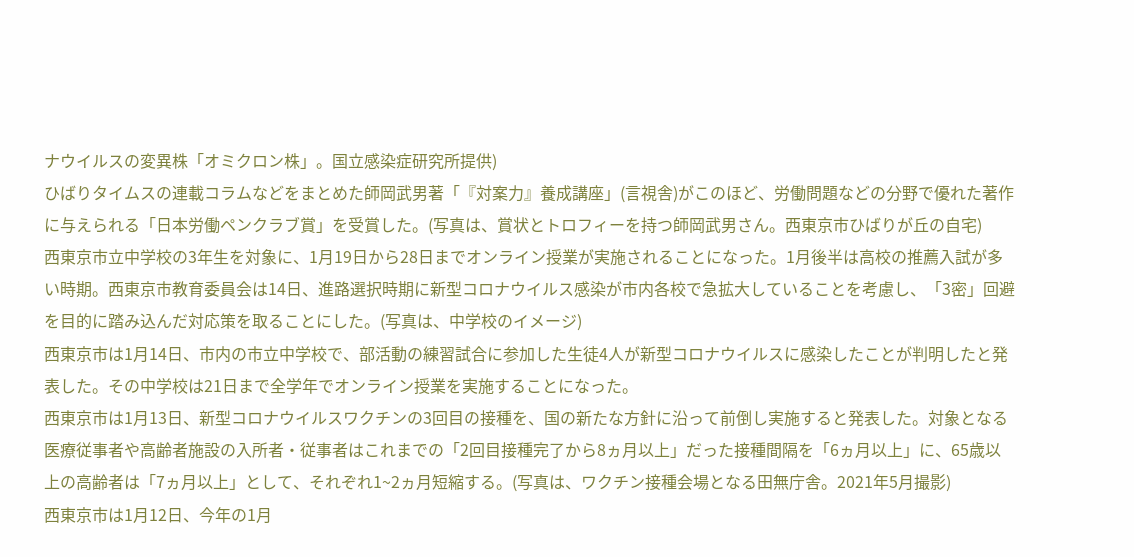ナウイルスの変異株「オミクロン株」。国立感染症研究所提供)
ひばりタイムスの連載コラムなどをまとめた師岡武男著「『対案力』養成講座」(言視舎)がこのほど、労働問題などの分野で優れた著作に与えられる「日本労働ペンクラブ賞」を受賞した。(写真は、賞状とトロフィーを持つ師岡武男さん。西東京市ひばりが丘の自宅)
西東京市立中学校の3年生を対象に、1月19日から28日までオンライン授業が実施されることになった。1月後半は高校の推薦入試が多い時期。西東京市教育委員会は14日、進路選択時期に新型コロナウイルス感染が市内各校で急拡大していることを考慮し、「3密」回避を目的に踏み込んだ対応策を取ることにした。(写真は、中学校のイメージ)
西東京市は1月14日、市内の市立中学校で、部活動の練習試合に参加した生徒4人が新型コロナウイルスに感染したことが判明したと発表した。その中学校は21日まで全学年でオンライン授業を実施することになった。
西東京市は1月13日、新型コロナウイルスワクチンの3回目の接種を、国の新たな方針に沿って前倒し実施すると発表した。対象となる医療従事者や高齢者施設の入所者・従事者はこれまでの「2回目接種完了から8ヵ月以上」だった接種間隔を「6ヵ月以上」に、65歳以上の高齢者は「7ヵ月以上」として、それぞれ1~2ヵ月短縮する。(写真は、ワクチン接種会場となる田無庁舎。2021年5月撮影)
西東京市は1月12日、今年の1月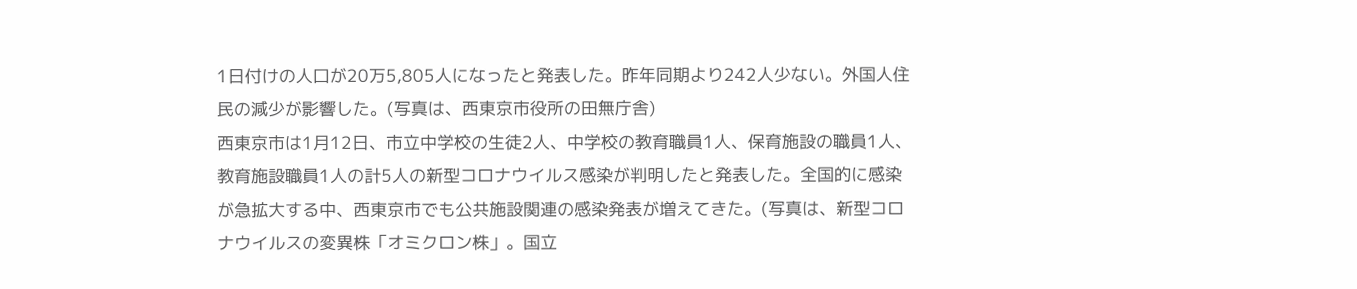1日付けの人口が20万5,805人になったと発表した。昨年同期より242人少ない。外国人住民の減少が影響した。(写真は、西東京市役所の田無庁舎)
西東京市は1月12日、市立中学校の生徒2人、中学校の教育職員1人、保育施設の職員1人、教育施設職員1人の計5人の新型コロナウイルス感染が判明したと発表した。全国的に感染が急拡大する中、西東京市でも公共施設関連の感染発表が増えてきた。(写真は、新型コロナウイルスの変異株「オミクロン株」。国立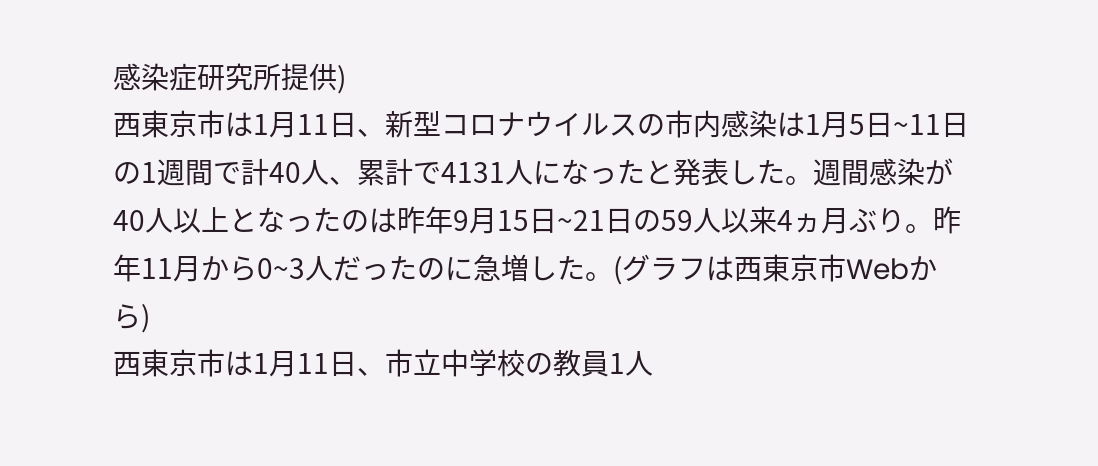感染症研究所提供)
西東京市は1月11日、新型コロナウイルスの市内感染は1月5日~11日の1週間で計40人、累計で4131人になったと発表した。週間感染が40人以上となったのは昨年9月15日~21日の59人以来4ヵ月ぶり。昨年11月から0~3人だったのに急増した。(グラフは西東京市Webから)
西東京市は1月11日、市立中学校の教員1人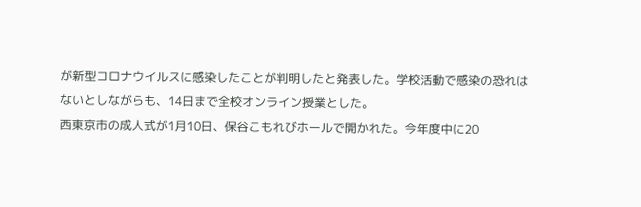が新型コロナウイルスに感染したことが判明したと発表した。学校活動で感染の恐れはないとしながらも、14日まで全校オンライン授業とした。
西東京市の成人式が1月10日、保谷こもれびホールで開かれた。今年度中に20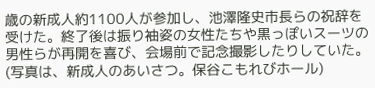歳の新成人約1100人が参加し、池澤隆史市長らの祝辞を受けた。終了後は振り袖姿の女性たちや黒っぽいスーツの男性らが再開を喜び、会場前で記念撮影したりしていた。(写真は、新成人のあいさつ。保谷こもれびホール)